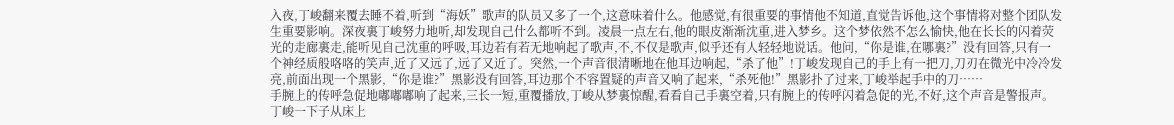入夜,丁峻翻来覆去睡不着,听到“海妖”歌声的队员又多了一个,这意味着什么。他感觉,有很重要的事情他不知道,直觉告诉他,这个事情将对整个团队发生重要影响。深夜裏丁峻努力地听,却发现自己什么都听不到。凌晨一点左右,他的眼皮渐渐沈重,进入梦乡。这个梦依然不怎么愉快,他在长长的闪着荧光的走廊裏走,能听见自己沈重的呼吸,耳边若有若无地响起了歌声,不,不仅是歌声,似乎还有人轻轻地说话。他问,“你是谁,在哪裏?”没有回答,只有一个神经质般咯咯的笑声,近了又远了,远了又近了。突然,一个声音很清晰地在他耳边响起,“杀了他”!丁峻发现自己的手上有一把刀,刀刃在微光中冷冷发亮,前面出现一个黑影,“你是谁?”黑影没有回答,耳边那个不容置疑的声音又响了起来,“杀死他!”黑影扑了过来,丁峻举起手中的刀……
手腕上的传呼急促地嘟嘟嘟响了起来,三长一短,重覆播放,丁峻从梦裏惊醒,看看自己手裏空着,只有腕上的传呼闪着急促的光,不好,这个声音是警报声。丁峻一下子从床上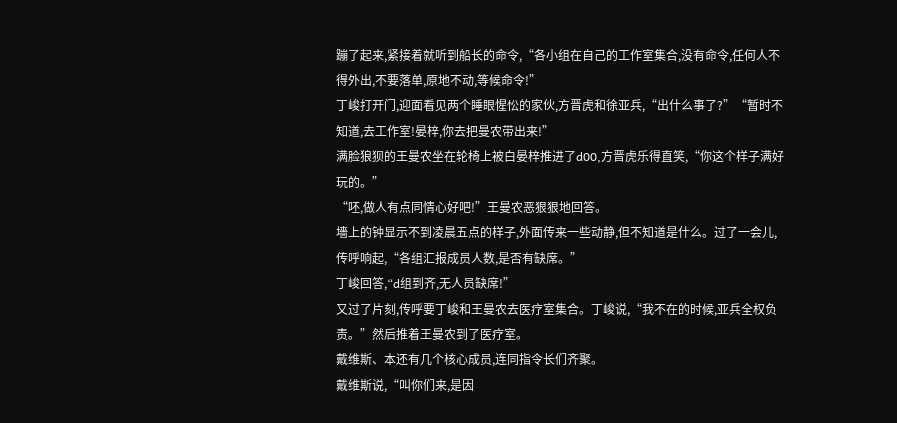蹦了起来,紧接着就听到船长的命令,“各小组在自己的工作室集合,没有命令,任何人不得外出,不要落单,原地不动,等候命令!”
丁峻打开门,迎面看见两个睡眼惺忪的家伙,方晋虎和徐亚兵,“出什么事了?”“暂时不知道,去工作室!晏梓,你去把曼农带出来!”
满脸狼狈的王曼农坐在轮椅上被白晏梓推进了d00,方晋虎乐得直笑,“你这个样子满好玩的。”
“呸,做人有点同情心好吧!”王曼农恶狠狠地回答。
墻上的钟显示不到凌晨五点的样子,外面传来一些动静,但不知道是什么。过了一会儿,传呼响起,“各组汇报成员人数,是否有缺席。”
丁峻回答,“d组到齐,无人员缺席!”
又过了片刻,传呼要丁峻和王曼农去医疗室集合。丁峻说,“我不在的时候,亚兵全权负责。”然后推着王曼农到了医疗室。
戴维斯、本还有几个核心成员,连同指令长们齐聚。
戴维斯说,“叫你们来,是因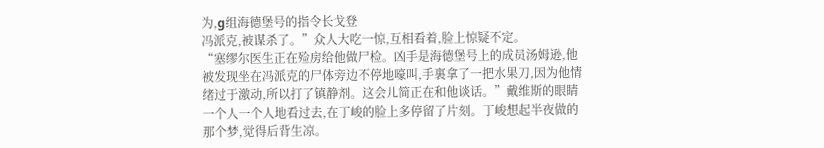为,g组海德堡号的指令长戈登
冯派克,被谋杀了。”众人大吃一惊,互相看着,脸上惊疑不定。
“塞缪尔医生正在殓房给他做尸检。凶手是海德堡号上的成员汤姆逊,他被发现坐在冯派克的尸体旁边不停地嚎叫,手裏拿了一把水果刀,因为他情绪过于激动,所以打了镇静剂。这会儿简正在和他谈话。”戴维斯的眼睛一个人一个人地看过去,在丁峻的脸上多停留了片刻。丁峻想起半夜做的那个梦,觉得后背生凉。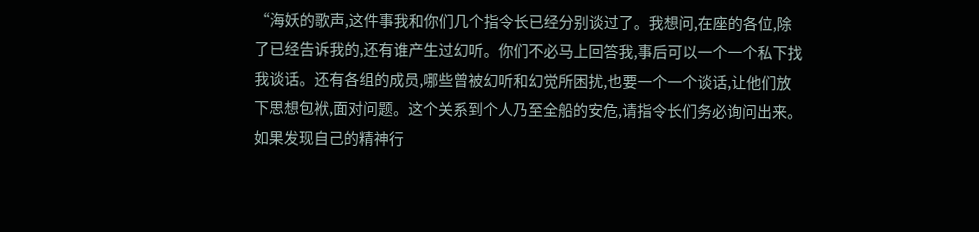“海妖的歌声,这件事我和你们几个指令长已经分别谈过了。我想问,在座的各位,除了已经告诉我的,还有谁产生过幻听。你们不必马上回答我,事后可以一个一个私下找我谈话。还有各组的成员,哪些曾被幻听和幻觉所困扰,也要一个一个谈话,让他们放下思想包袱,面对问题。这个关系到个人乃至全船的安危,请指令长们务必询问出来。如果发现自己的精神行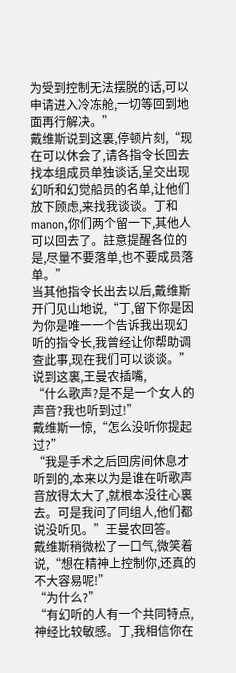为受到控制无法摆脱的话,可以申请进入冷冻舱,一切等回到地面再行解决。”
戴维斯说到这裏,停顿片刻,“现在可以休会了,请各指令长回去找本组成员单独谈话,呈交出现幻听和幻觉船员的名单,让他们放下顾虑,来找我谈谈。丁和manon,你们两个留一下,其他人可以回去了。註意提醒各位的是,尽量不要落单,也不要成员落单。”
当其他指令长出去以后,戴维斯开门见山地说,“丁,留下你是因为你是唯一一个告诉我出现幻听的指令长,我曾经让你帮助调查此事,现在我们可以谈谈。”说到这裏,王曼农插嘴,
“什么歌声?是不是一个女人的声音?我也听到过!”
戴维斯一惊,“怎么没听你提起过?”
“我是手术之后回房间休息才听到的,本来以为是谁在听歌声音放得太大了,就根本没往心裏去。可是我问了同组人,他们都说没听见。”王曼农回答。
戴维斯稍微松了一口气,微笑着说,“想在精神上控制你,还真的不大容易呢!”
“为什么?”
“有幻听的人有一个共同特点,神经比较敏感。丁,我相信你在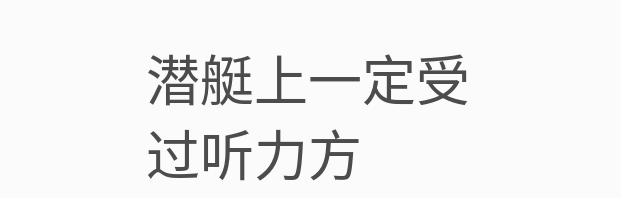潜艇上一定受过听力方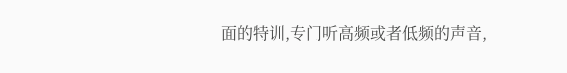面的特训,专门听高频或者低频的声音,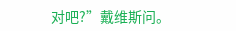对吧?”戴维斯问。